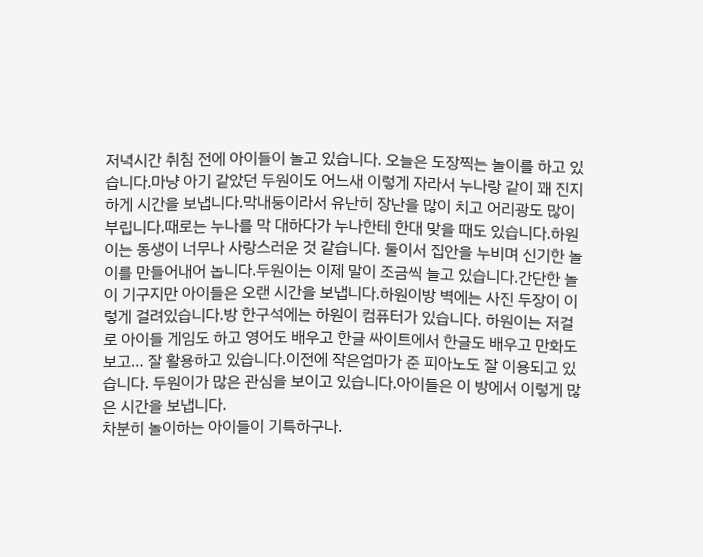저녁시간 취침 전에 아이들이 놀고 있습니다. 오늘은 도장찍는 놀이를 하고 있습니다.마냥 아기 같았던 두원이도 어느새 이렇게 자라서 누나랑 같이 꽤 진지하게 시간을 보냅니다.막내둥이라서 유난히 장난을 많이 치고 어리광도 많이 부립니다.때로는 누나를 막 대하다가 누나한테 한대 맞을 때도 있습니다.하원이는 동생이 너무나 사랑스러운 것 같습니다. 둘이서 집안을 누비며 신기한 놀이를 만들어내어 놉니다.두원이는 이제 말이 조금씩 늘고 있습니다.간단한 놀이 기구지만 아이들은 오랜 시간을 보냅니다.하원이방 벽에는 사진 두장이 이렇게 걸려있습니다.방 한구석에는 하원이 컴퓨터가 있습니다. 하원이는 저걸로 아이들 게임도 하고 영어도 배우고 한글 싸이트에서 한글도 배우고 만화도 보고… 잘 활용하고 있습니다.이전에 작은엄마가 준 피아노도 잘 이용되고 있습니다. 두원이가 많은 관심을 보이고 있습니다.아이들은 이 방에서 이렇게 많은 시간을 보냅니다.
차분히 놀이하는 아이들이 기특하구나.